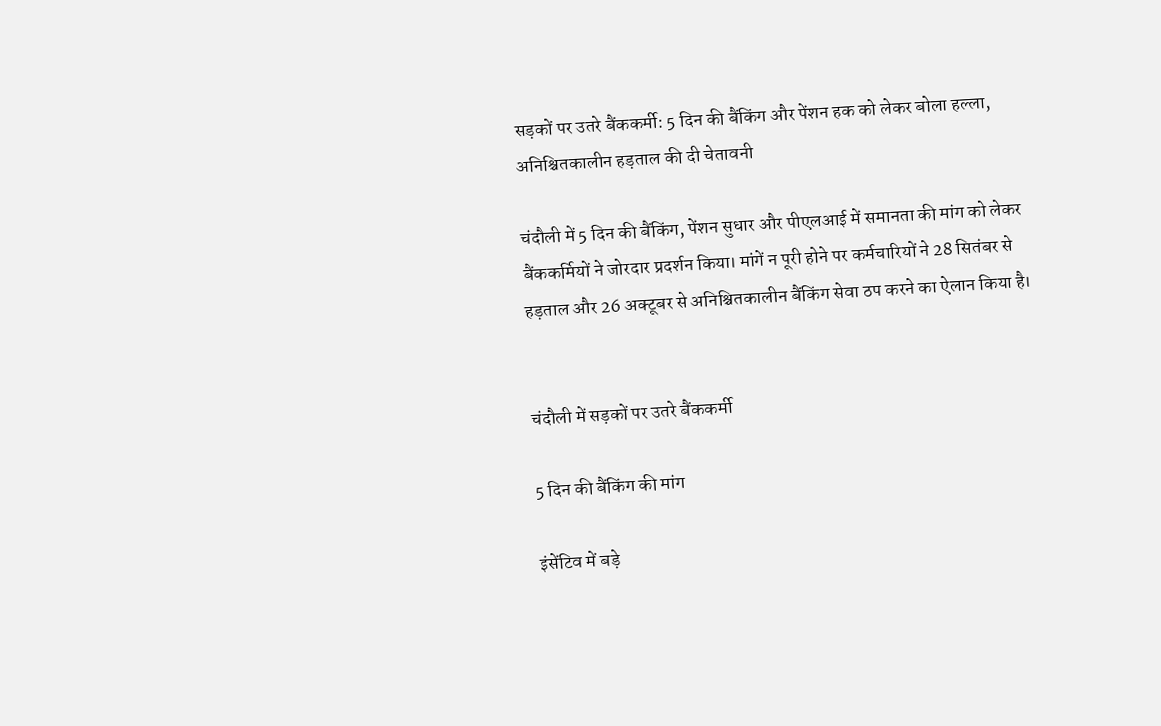सड़कों पर उतरे बैंककर्मी: 5 दिन की बैंकिंग और पेंशन हक को लेकर बोला हल्ला, अनिश्चितकालीन हड़ताल की दी चेतावनी

चंदौली में 5 दिन की बैंकिंग, पेंशन सुधार और पीएलआई में समानता की मांग को लेकर बैंककर्मियों ने जोरदार प्रदर्शन किया। मांगें न पूरी होने पर कर्मचारियों ने 28 सितंबर से हड़ताल और 26 अक्टूबर से अनिश्चितकालीन बैंकिंग सेवा ठप करने का ऐलान किया है।


चंदौली में सड़कों पर उतरे बैंककर्मी

5 दिन की बैंकिंग की मांग

इंसेंटिव में बड़े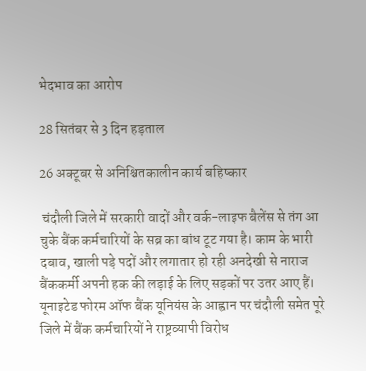भेदभाव का आरोप

28 सितंबर से 3 दिन हड़ताल

26 अक्टूबर से अनिश्चितकालीन कार्य बहिष्कार

 चंदौली जिले में सरकारी वादों और वर्क-लाइफ बैलेंस से तंग आ चुके बैंक कर्मचारियों के सब्र का बांध टूट गया है। काम के भारी दबाव, खाली पड़े पदों और लगातार हो रही अनदेखी से नाराज बैंककर्मी अपनी हक की लड़ाई के लिए सड़कों पर उतर आए हैं। यूनाइटेड फोरम ऑफ बैंक यूनियंस के आह्वान पर चंदौली समेत पूरे जिले में बैंक कर्मचारियों ने राष्ट्रव्यापी विरोध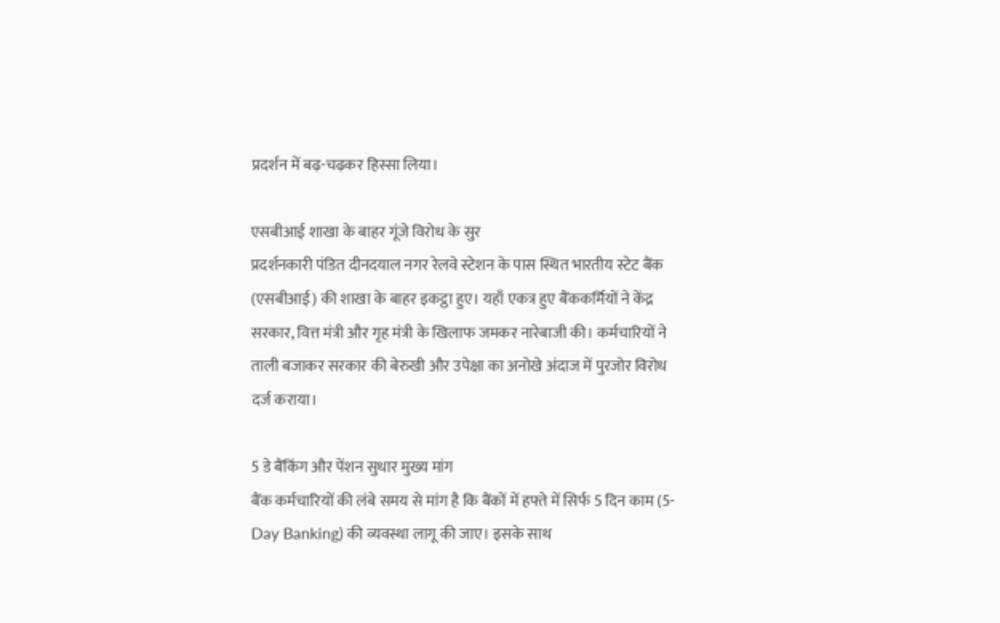प्रदर्शन में बढ़-चढ़कर हिस्सा लिया।

एसबीआई शाखा के बाहर गूंजे विरोध के सुर
प्रदर्शनकारी पंडित दीनदयाल नगर रेलवे स्टेशन के पास स्थित भारतीय स्टेट बैंक (एसबीआई) की शाखा के बाहर इकट्ठा हुए। यहाँ एकत्र हुए बैंककर्मियों ने केंद्र सरकार, वित्त मंत्री और गृह मंत्री के खिलाफ जमकर नारेबाजी की। कर्मचारियों ने ताली बजाकर सरकार की बेरुखी और उपेक्षा का अनोखे अंदाज में पुरजोर विरोध दर्ज कराया।

5 डे बैंकिंग और पेंशन सुधार मुख्य मांग
बैंक कर्मचारियों की लंबे समय से मांग है कि बैंकों में हफ्ते में सिर्फ 5 दिन काम (5-Day Banking) की व्यवस्था लागू की जाए। इसके साथ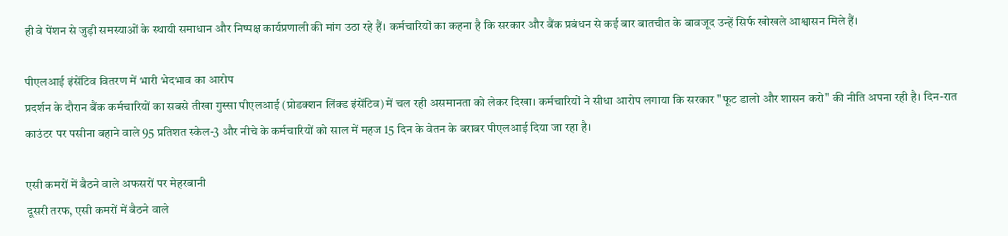ही वे पेंशन से जुड़ी समस्याओं के स्थायी समाधान और निष्पक्ष कार्यप्रणाली की मांग उठा रहे हैं। कर्मचारियों का कहना है कि सरकार और बैंक प्रबंधन से कई बार बातचीत के बावजूद उन्हें सिर्फ खोखले आश्वासन मिले हैं।

पीएलआई इंसेंटिव वितरण में भारी भेदभाव का आरोप
प्रदर्शन के दौरान बैंक कर्मचारियों का सबसे तीखा गुस्सा पीएलआई (प्रोडक्शन लिंक्ड इंसेंटिव) में चल रही असमानता को लेकर दिखा। कर्मचारियों ने सीधा आरोप लगाया कि सरकार "फूट डालो और शासन करो" की नीति अपना रही है। दिन-रात काउंटर पर पसीना बहाने वाले 95 प्रतिशत स्केल-3 और नीचे के कर्मचारियों को साल में महज 15 दिन के वेतन के बराबर पीएलआई दिया जा रहा है।

एसी कमरों में बैठने वाले अफसरों पर मेहरबानी
दूसरी तरफ, एसी कमरों में बैठने वाले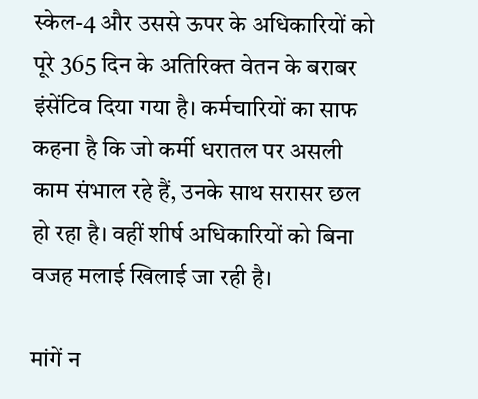स्केल-4 और उससे ऊपर के अधिकारियों को पूरे 365 दिन के अतिरिक्त वेतन के बराबर इंसेंटिव दिया गया है। कर्मचारियों का साफ कहना है कि जो कर्मी धरातल पर असली काम संभाल रहे हैं, उनके साथ सरासर छल हो रहा है। वहीं शीर्ष अधिकारियों को बिना वजह मलाई खिलाई जा रही है।

मांगें न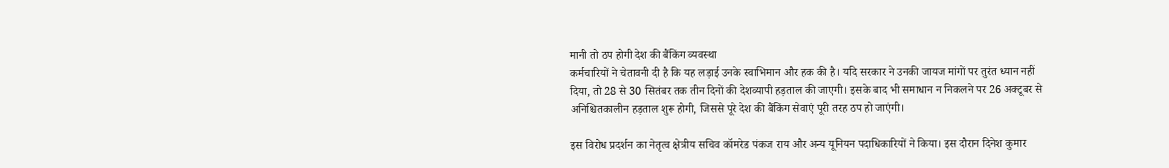मानी तो ठप होगी देश की बैंकिंग व्यवस्था
कर्मचारियों ने चेतावनी दी है कि यह लड़ाई उनके स्वाभिमान और हक की है। यदि सरकार ने उनकी जायज मांगों पर तुरंत ध्यान नहीं दिया, तो 28 से 30 सितंबर तक तीन दिनों की देशव्यापी हड़ताल की जाएगी। इसके बाद भी समाधान न निकलने पर 26 अक्टूबर से अनिश्चितकालीन हड़ताल शुरू होगी, जिससे पूरे देश की बैंकिंग सेवाएं पूरी तरह ठप हो जाएंगी।

इस विरोध प्रदर्शन का नेतृत्व क्षेत्रीय सचिव कॉमरेड पंकज राय और अन्य यूनियन पदाधिकारियों ने किया। इस दौरान दिनेश कुमार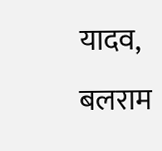यादव, बलराम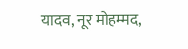यादव, नूर मोहम्मद,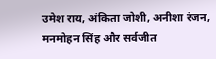उमेश राय, अंकिता जोशी, अनीशा रंजन, मनमोहन सिंह और सर्वजीत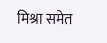मिश्रा समेत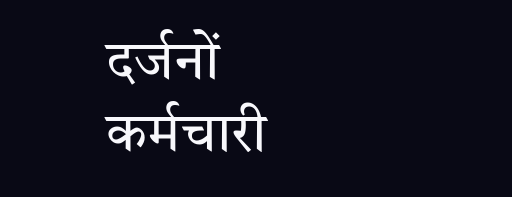दर्जनों कर्मचारी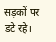सड़कों पर डटे रहे।